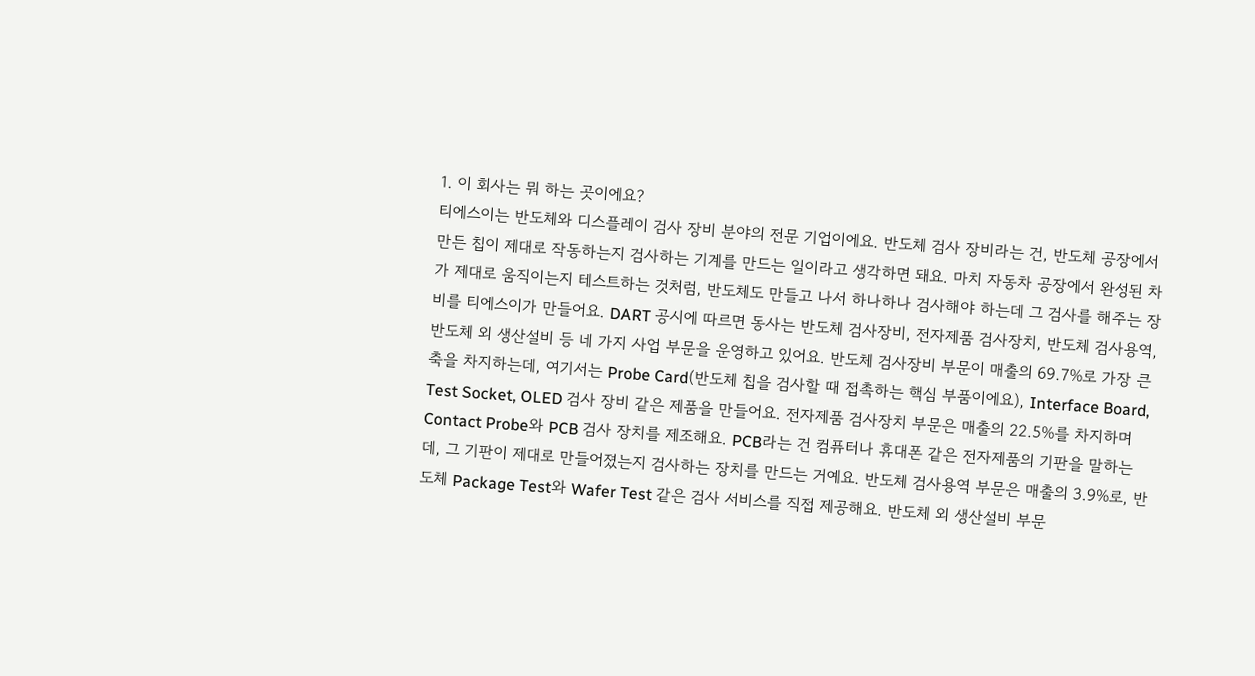1. 이 회사는 뭐 하는 곳이에요?
티에스이는 반도체와 디스플레이 검사 장비 분야의 전문 기업이에요. 반도체 검사 장비라는 건, 반도체 공장에서 만든 칩이 제대로 작동하는지 검사하는 기계를 만드는 일이라고 생각하면 돼요. 마치 자동차 공장에서 완성된 차가 제대로 움직이는지 테스트하는 것처럼, 반도체도 만들고 나서 하나하나 검사해야 하는데 그 검사를 해주는 장비를 티에스이가 만들어요. DART 공시에 따르면 동사는 반도체 검사장비, 전자제품 검사장치, 반도체 검사용역, 반도체 외 생산설비 등 네 가지 사업 부문을 운영하고 있어요. 반도체 검사장비 부문이 매출의 69.7%로 가장 큰 축을 차지하는데, 여기서는 Probe Card(반도체 칩을 검사할 때 접촉하는 핵심 부품이에요), Interface Board, Test Socket, OLED 검사 장비 같은 제품을 만들어요. 전자제품 검사장치 부문은 매출의 22.5%를 차지하며 Contact Probe와 PCB 검사 장치를 제조해요. PCB라는 건 컴퓨터나 휴대폰 같은 전자제품의 기판을 말하는데, 그 기판이 제대로 만들어졌는지 검사하는 장치를 만드는 거예요. 반도체 검사용역 부문은 매출의 3.9%로, 반도체 Package Test와 Wafer Test 같은 검사 서비스를 직접 제공해요. 반도체 외 생산설비 부문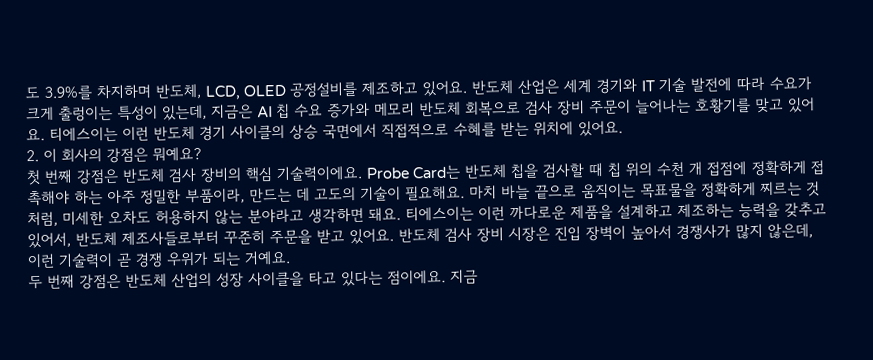도 3.9%를 차지하며 반도체, LCD, OLED 공정설비를 제조하고 있어요. 반도체 산업은 세계 경기와 IT 기술 발전에 따라 수요가 크게 출렁이는 특성이 있는데, 지금은 AI 칩 수요 증가와 메모리 반도체 회복으로 검사 장비 주문이 늘어나는 호황기를 맞고 있어요. 티에스이는 이런 반도체 경기 사이클의 상승 국면에서 직접적으로 수혜를 받는 위치에 있어요.
2. 이 회사의 강점은 뭐예요?
첫 번째 강점은 반도체 검사 장비의 핵심 기술력이에요. Probe Card는 반도체 칩을 검사할 때 칩 위의 수천 개 접점에 정확하게 접촉해야 하는 아주 정밀한 부품이라, 만드는 데 고도의 기술이 필요해요. 마치 바늘 끝으로 움직이는 목표물을 정확하게 찌르는 것처럼, 미세한 오차도 허용하지 않는 분야라고 생각하면 돼요. 티에스이는 이런 까다로운 제품을 설계하고 제조하는 능력을 갖추고 있어서, 반도체 제조사들로부터 꾸준히 주문을 받고 있어요. 반도체 검사 장비 시장은 진입 장벽이 높아서 경쟁사가 많지 않은데, 이런 기술력이 곧 경쟁 우위가 되는 거예요.
두 번째 강점은 반도체 산업의 성장 사이클을 타고 있다는 점이에요. 지금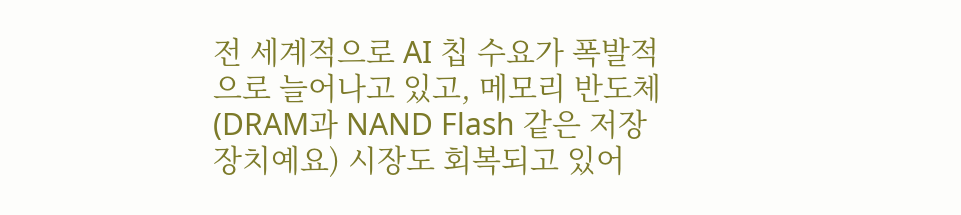전 세계적으로 AI 칩 수요가 폭발적으로 늘어나고 있고, 메모리 반도체(DRAM과 NAND Flash 같은 저장 장치예요) 시장도 회복되고 있어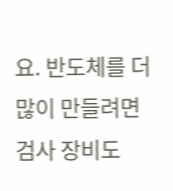요. 반도체를 더 많이 만들려면 검사 장비도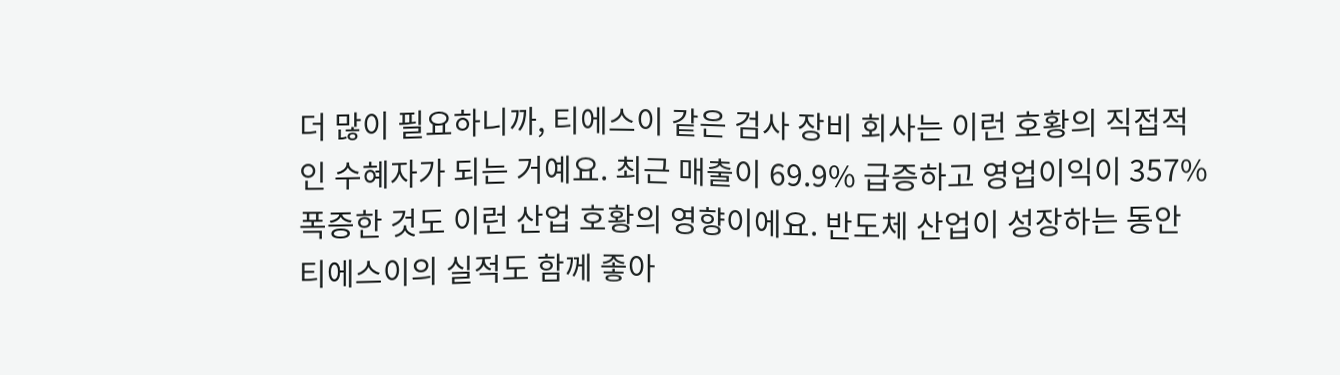더 많이 필요하니까, 티에스이 같은 검사 장비 회사는 이런 호황의 직접적인 수혜자가 되는 거예요. 최근 매출이 69.9% 급증하고 영업이익이 357% 폭증한 것도 이런 산업 호황의 영향이에요. 반도체 산업이 성장하는 동안 티에스이의 실적도 함께 좋아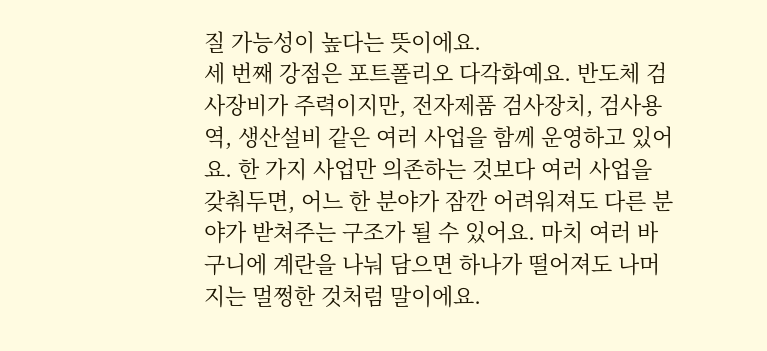질 가능성이 높다는 뜻이에요.
세 번째 강점은 포트폴리오 다각화예요. 반도체 검사장비가 주력이지만, 전자제품 검사장치, 검사용역, 생산설비 같은 여러 사업을 함께 운영하고 있어요. 한 가지 사업만 의존하는 것보다 여러 사업을 갖춰두면, 어느 한 분야가 잠깐 어려워져도 다른 분야가 받쳐주는 구조가 될 수 있어요. 마치 여러 바구니에 계란을 나눠 담으면 하나가 떨어져도 나머지는 멀쩡한 것처럼 말이에요.